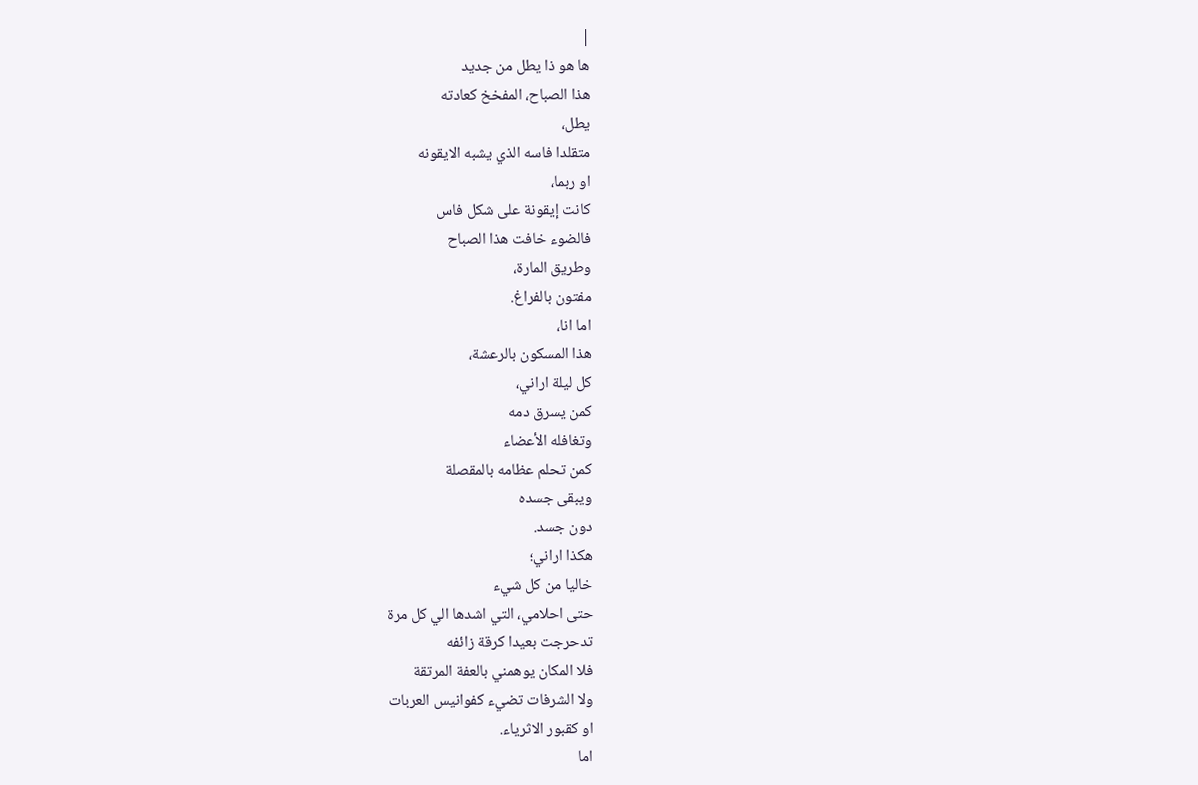|
ها هو ذا يطل من جديد
هذا الصباح، المفخخ كعادته
يطل،
متقلدا فاسه الذي يشبه الايقونه
او ربما،
كانت إيقونة على شكل فاس
فالضوء خافت هذا الصباح
وطريق المارة،
مفتون بالفراغ.
اما انا،
هذا المسكون بالرعشة،
كل ليلة اراني،
كمن يسرق دمه
وتغافله الأعضاء
كمن تحلم عظامه بالمقصلة
ويبقى جسده
دون جسد.
هكذا اراني؛
خاليا من كل شيء
حتى احلامي، التي اشدها الي كل مرة
تدحرجت بعيدا كرقة زائفه
فلا المكان يوهمني بالعفة المرتقة
ولا الشرفات تضيء كفوانيس العربات
او كقبور الاثرياء.
اما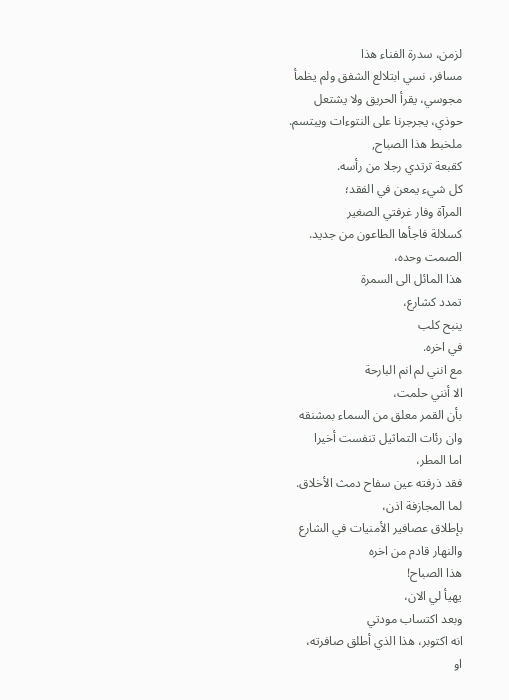لزمن، سدرة الفناء هذا
مسافر، نسي ابتلالع الشفق ولم يظمأ
مجوسي، يقرأ الحريق ولا يشتعل
حوذي، يجرجرنا على النتوءات ويبتسم.
ملخبط هذا الصباح,
كقبعة ترتدي رجلا من رأسه.
كل شيء يمعن في الفقد؛
المرآة وفار غرفتي الصغير
كسلالة فاجأها الطاعون من جديد.
الصمت وحده،
هذا المائل الى السمرة
تمدد كشارع،
ينبح كلب
في اخره.
مع انني لم انم البارحة
الا أنني حلمت،
بأن القمر معلق من السماء بمشنقه
وان رئات التماثيل تنفست أخيرا
اما المطر،
فقد ذرفته عين سفاح دمث الأخلاق.
لما المجازفة اذن،
بإطلاق عصافير الأمنيات في الشارع
والنهار قادم من اخره
هذا الصباح!
يهيأ لي الان،
وبعد اكتساب مودتي
انه اكتوبر، هذا الذي أطلق صافرته،
او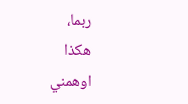ربما،
هكذا
اوهمني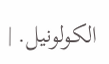الكولونيل. |